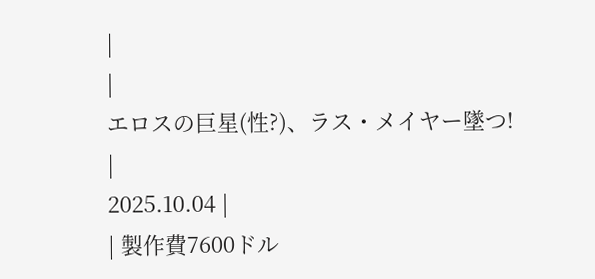|
|
エロスの巨星(性?)、ラス・メイヤー墜つ! |
2025.10.04 |
| 製作費7600ドル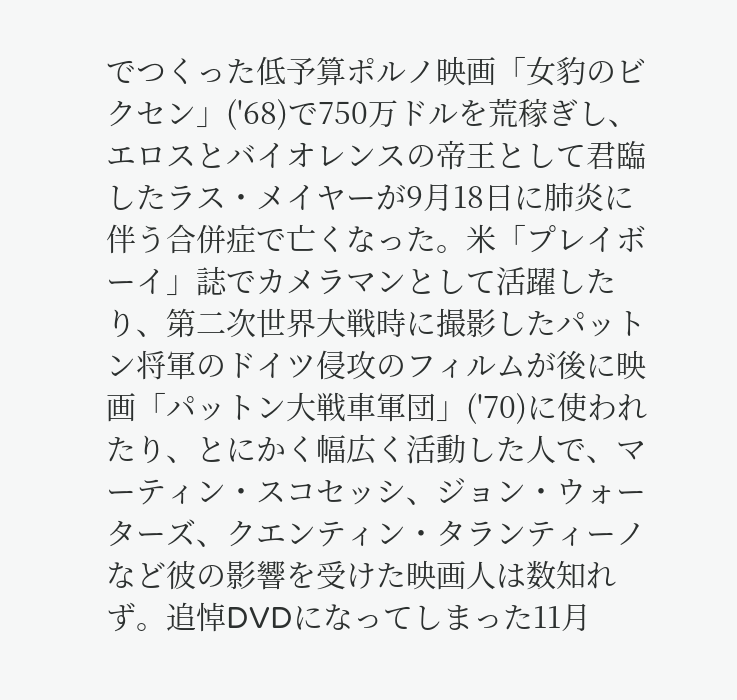でつくった低予算ポルノ映画「女豹のビクセン」('68)で750万ドルを荒稼ぎし、エロスとバイオレンスの帝王として君臨したラス・メイヤーが9月18日に肺炎に伴う合併症で亡くなった。米「プレイボーイ」誌でカメラマンとして活躍したり、第二次世界大戦時に撮影したパットン将軍のドイツ侵攻のフィルムが後に映画「パットン大戦車軍団」('70)に使われたり、とにかく幅広く活動した人で、マーティン・スコセッシ、ジョン・ウォーターズ、クエンティン・タランティーノなど彼の影響を受けた映画人は数知れず。追悼DVDになってしまった11月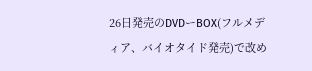26日発売のDVDーBOX(フルメディア、バイオタイド発売)で改め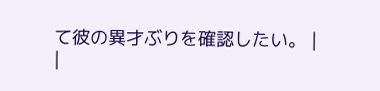て彼の異才ぶりを確認したい。 |
|